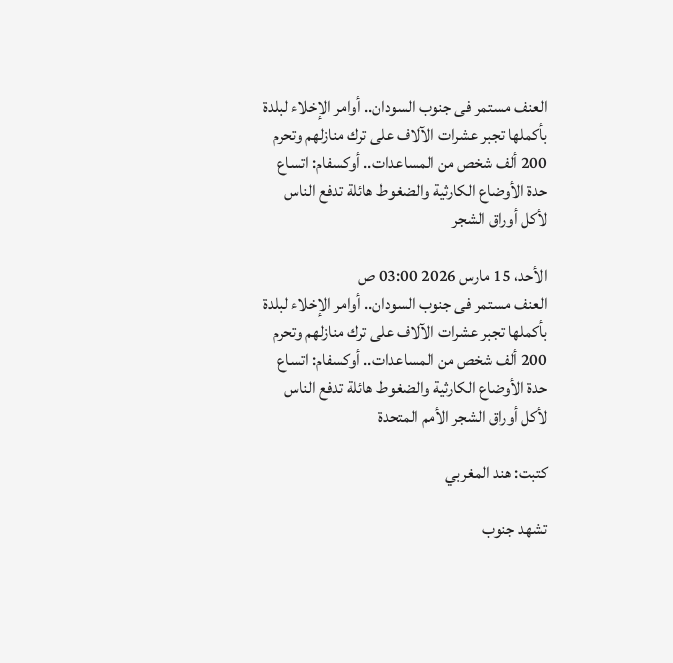العنف مستمر فى جنوب السودان.. أوامر الإخلاء لبلدة بأكملها تجبر عشرات الآلاف على ترك منازلهم وتحرم 200 ألف شخص من المساعدات.. أوكسفام: اتساع حدة الأوضاع الكارثية والضغوط هائلة تدفع الناس لأكل أوراق الشجر

الأحد، 15 مارس 2026 03:00 ص
العنف مستمر فى جنوب السودان.. أوامر الإخلاء لبلدة بأكملها تجبر عشرات الآلاف على ترك منازلهم وتحرم 200 ألف شخص من المساعدات.. أوكسفام: اتساع حدة الأوضاع الكارثية والضغوط هائلة تدفع الناس لأكل أوراق الشجر الأمم المتحدة

كتبت: هند المغربي

تشهد جنوب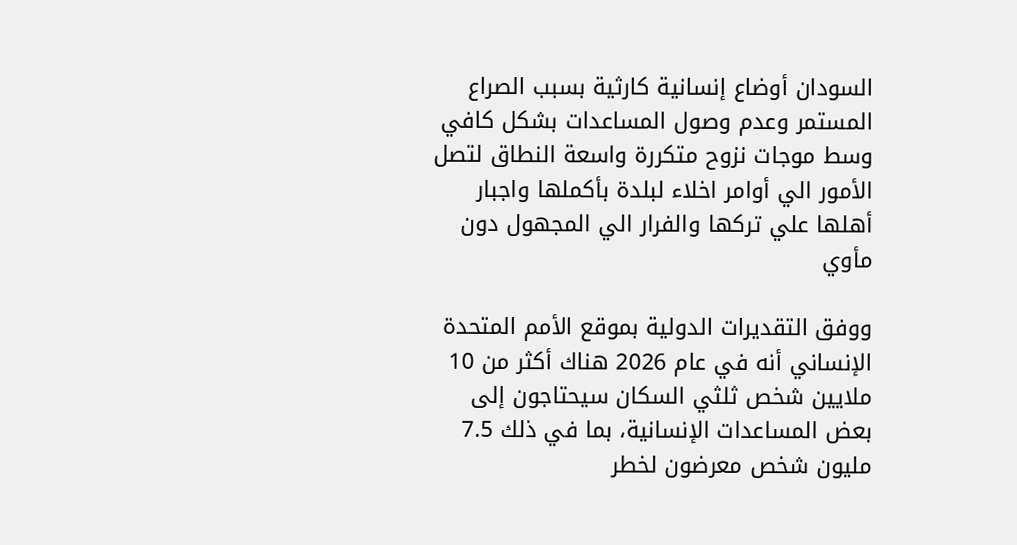السودان أوضاع إنسانية كارثية بسبب الصراع المستمر وعدم وصول المساعدات بشكل كافي وسط موجات نزوح متكررة واسعة النطاق لتصل الأمور الي أوامر اخلاء لبلدة بأكملها واجبار أهلها علي تركها والفرار الي المجهول دون مأوي

ووفق التقديرات الدولية بموقع الأمم المتحدة الإنساني أنه في عام 2026 هناك أكثر من 10 ملايين شخص ثلثي السكان سيحتاجون إلى بعض المساعدات الإنسانية، بما في ذلك 7.5 مليون شخص معرضون لخطر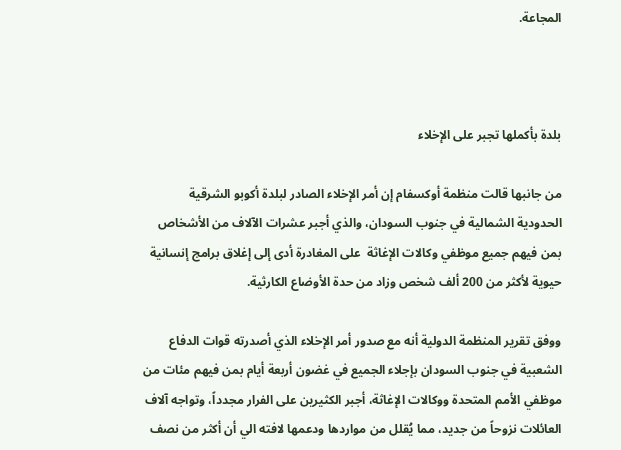المجاعة.



بلدة بأكملها تجبر على الإخلاء

من جانبها قالت منظمة أوكسفام إن أمر الإخلاء الصادر لبلدة أكوبو الشرقية الحدودية الشمالية في جنوب السودان، والذي أجبر عشرات الآلاف من الأشخاص  بمن فيهم جميع موظفي وكالات الإغاثة  على المغادرة أدى إلى إغلاق برامج إنسانية حيوية لأكثر من 200 ألف شخص وزاد من حدة الأوضاع الكارثية.

ووفق تقرير المنظمة الدولية أنه مع صدور أمر الإخلاء الذي أصدرته قوات الدفاع الشعبية في جنوب السودان بإجلاء الجميع في غضون أربعة أيام بمن فيهم مئات من موظفي الأمم المتحدة ووكالات الإغاثة، أجبر الكثيرين على الفرار مجدداً، وتواجه آلاف العائلات نزوحاً من جديد، مما يُقلل من مواردها ودعمها لافته الي أن أكثر من نصف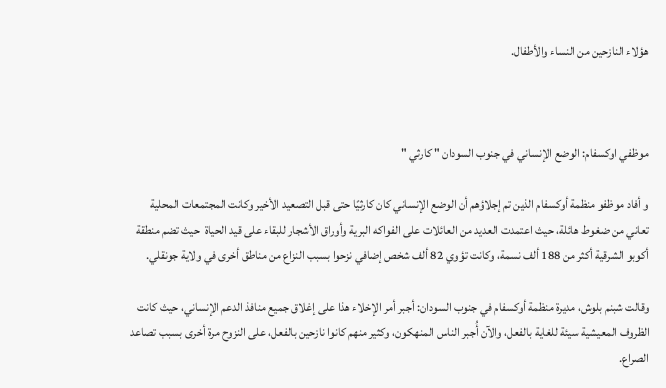هؤلاء النازحين من النساء والأطفال.



موظفي اوكسفام: الوضع الإنساني في جنوب السودان " كارثي "

و أفاد موظفو منظمة أوكسفام الذين تم إجلاؤهم أن الوضع الإنساني كان كارثيًا حتى قبل التصعيد الأخير وكانت المجتمعات المحلية تعاني من ضغوط هائلة، حيث اعتمدت العديد من العائلات على الفواكه البرية وأوراق الأشجار للبقاء على قيد الحياة  حيث تضم منطقة أكوبو الشرقية أكثر من 188 ألف نسمة، وكانت تؤوي 82 ألف شخص إضافي نزحوا بسبب النزاع من مناطق أخرى في ولاية جونقلي.

وقالت شبنم بلوش، مديرة منظمة أوكسفام في جنوب السودان: أجبر أمر الإخلاء هذا على إغلاق جميع منافذ الدعم الإنساني، حيث كانت الظروف المعيشية سيئة للغاية بالفعل، والآن أُجبر الناس المنهكون، وكثير منهم كانوا نازحين بالفعل، على النزوح مرة أخرى بسبب تصاعد الصراع.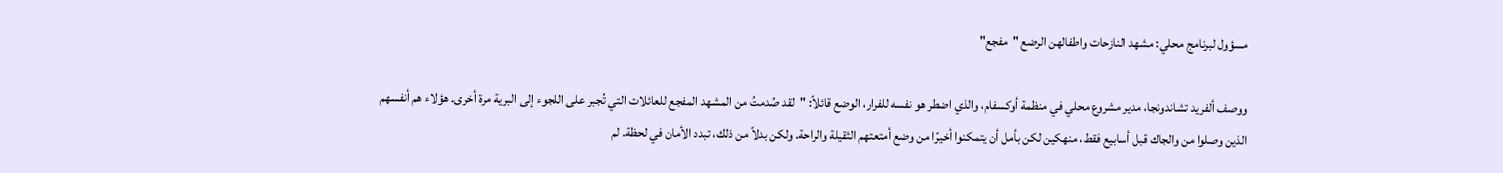مسؤول لبرنامج محلي: مشهد النازحات واطفالهن الرضع "مفجع"

ووصف ألفريد تشاندونجا، مدير مشروع محلي في منظمة أوكسفام، والذي اضطر هو نفسه للفرار، الوضع قائلاً: "لقد صُدمتُ من المشهد المفجع للعائلات التي تُجبر على اللجوء إلى البرية مرة أخرى. هؤلاء هم أنفسهم الذين وصلوا من والجاك قبل أسابيع فقط، منهكين لكن بأمل أن يتمكنوا أخيرًا من وضع أمتعتهم الثقيلة والراحة. ولكن بدلاً من ذلك، تبدد الأمان في لحظة. لم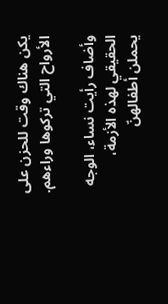يكن هناك وقت للحزن على الأرواح التي تركوها وراءهم.

وأضاف رأيت نساء، الوجه الحقيقي لهذه الأزمة، يحملن أطفالهنّ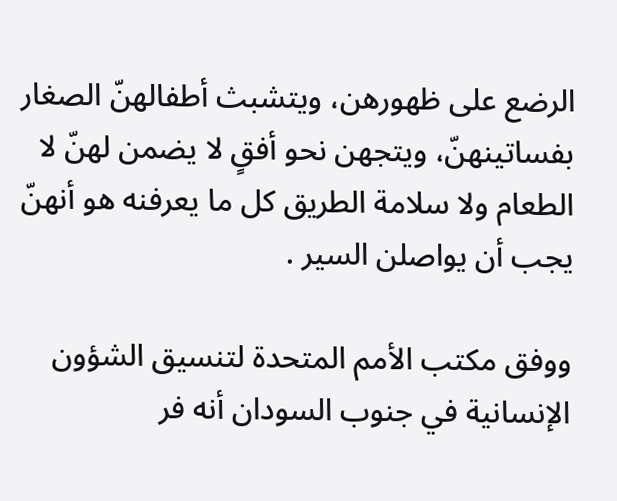الرضع على ظهورهن، ويتشبث أطفالهنّ الصغار بفساتينهنّ، ويتجهن نحو أفقٍ لا يضمن لهنّ لا الطعام ولا سلامة الطريق كل ما يعرفنه هو أنهنّ يجب أن يواصلن السير .

ووفق مكتب الأمم المتحدة لتنسيق الشؤون الإنسانية في جنوب السودان أنه فر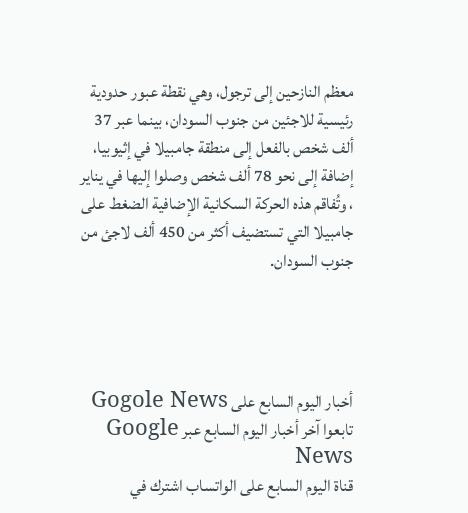معظم النازحين إلى ترجول، وهي نقطة عبور حدودية رئيسية للاجئين من جنوب السودان، بينما عبر 37 ألف شخص بالفعل إلى منطقة جامبيلا في إثيوبيا، إضافة إلى نحو 78 ألف شخص وصلوا إليها في يناير ، وتُفاقم هذه الحركة السكانية الإضافية الضغط على جامبيلا التي تستضيف أكثر من 450 ألف لاجئ من جنوب السودان.




أخبار اليوم السابع على Gogole News تابعوا آخر أخبار اليوم السابع عبر Google News
قناة اليوم السابع على الواتساب اشترك في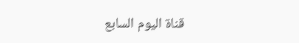قناة اليوم السابع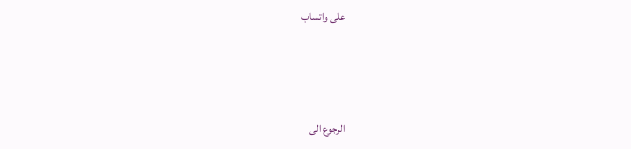على واتساب



الرجوع الى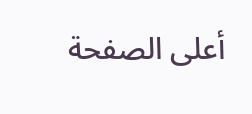أعلى الصفحة